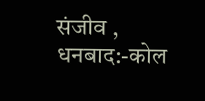संजीव , धनबाद:-कोल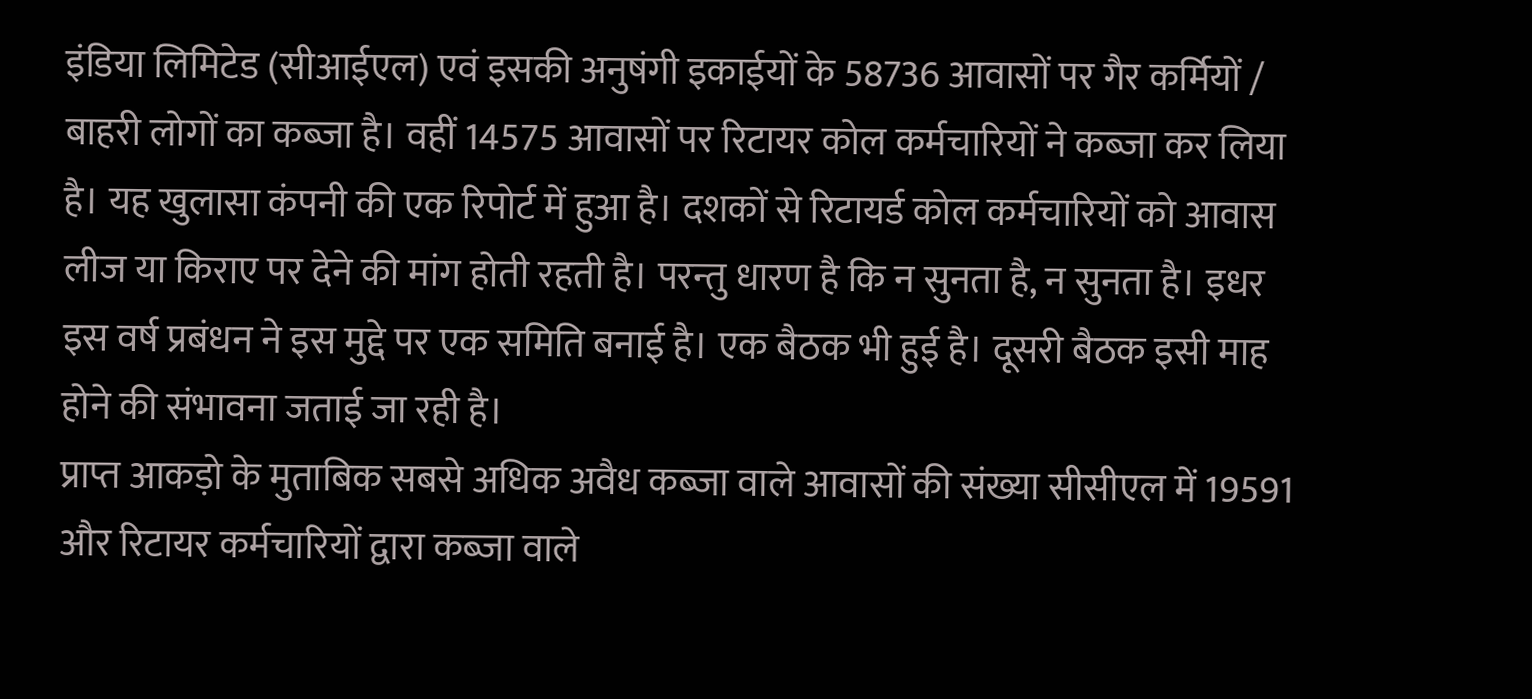इंडिया लिमिटेड (सीआईएल) एवं इसकी अनुषंगी इकाईयों के 58736 आवासों पर गैर कर्मियों / बाहरी लोगों का कब्जा है। वहीं 14575 आवासों पर रिटायर कोल कर्मचारियों ने कब्जा कर लिया है। यह खुलासा कंपनी की एक रिपोर्ट में हुआ है। दशकों से रिटायर्ड कोल कर्मचारियों को आवास लीज या किराए पर देने की मांग होती रहती है। परन्तु धारण है कि न सुनता है, न सुनता है। इधर इस वर्ष प्रबंधन ने इस मुद्दे पर एक समिति बनाई है। एक बैठक भी हुई है। दूसरी बैठक इसी माह होने की संभावना जताई जा रही है।
प्राप्त आकड़ो के मुताबिक सबसे अधिक अवैध कब्जा वाले आवासों की संख्या सीसीएल में 19591 और रिटायर कर्मचारियों द्वारा कब्जा वाले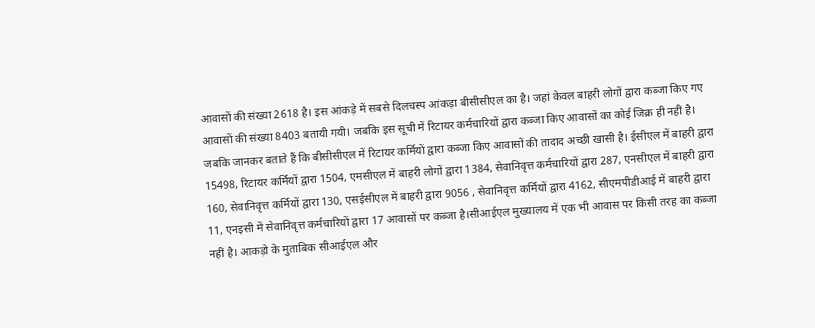आवासों की संख्या 2618 है। इस आंकड़े में सबसे दिलचस्प आंकड़ा बीसीसीएल का है। जहां केवल बाहरी लोगों द्वारा कब्जा किए गए आवासों की संख्या 8403 बतायी गयी। जबकि इस सूची में रिटायर कर्मचारियों द्वारा कब्जा किए आवासों का कोई जिक्र ही नहीं है। जबकि जानकर बताते हैं कि बीसीसीएल में रिटायर कर्मियों द्वारा कब्जा किए आवासों की तादाद अच्छी खासी है। ईसीएल में बाहरी द्वारा 15498, रिटायर कर्मियों द्वारा 1504, एमसीएल में बाहरी लोगों द्वारा 1384, सेवानिवृत्त कर्मचारियों द्वारा 287, एनसीएल में बाहरी द्वारा 160, सेवानिवृत्त कर्मियों द्वारा 130, एसईसीएल में बाहरी द्वारा 9056 , सेवानिवृत्त कर्मियों द्वारा 4162, सीएमपीडीआई में बाहरी द्वारा 11, एनइसी में सेवानिवृत्त कर्मचारियों द्वारा 17 आवासों पर कब्जा है।सीआईएल मुख्यालय में एक भी आवास पर किसी तरह का कब्जा नहीं है। आकड़ो के मुताबिक सीआईएल और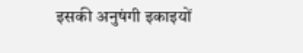इसकी अनुषंगी इकाइयों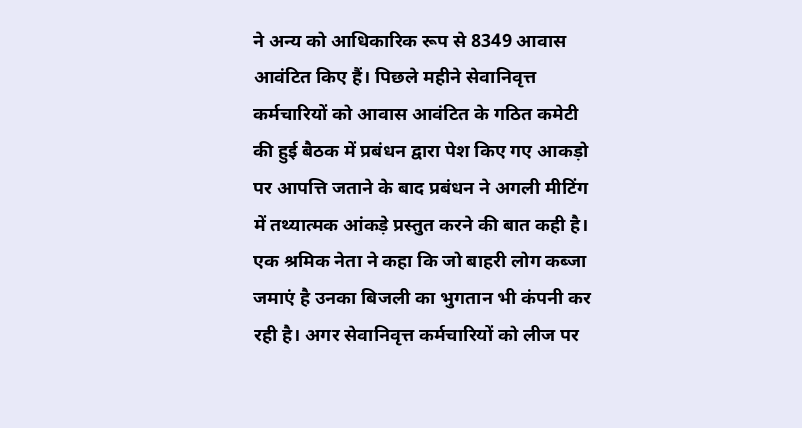ने अन्य को आधिकारिक रूप से 8349 आवास आवंटित किए हैं। पिछले महीने सेवानिवृत्त कर्मचारियों को आवास आवंटित के गठित कमेटी की हुई बैठक में प्रबंधन द्वारा पेश किए गए आकड़ो पर आपत्ति जताने के बाद प्रबंधन ने अगली मीटिंग में तथ्यात्मक आंकड़े प्रस्तुत करने की बात कही है। एक श्रमिक नेता ने कहा कि जो बाहरी लोग कब्जा जमाएं है उनका बिजली का भुगतान भी कंपनी कर रही है। अगर सेवानिवृत्त कर्मचारियों को लीज पर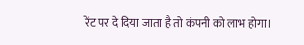रेंट पर दे दिया जाता है तो कंपनी को लाभ होगा।